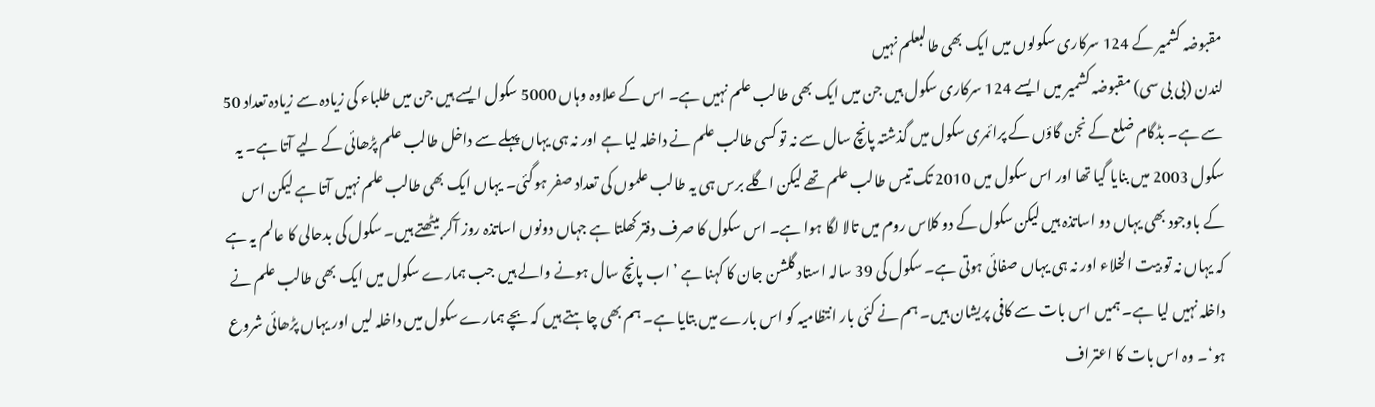مقبوضہ کشمیر کے 124 سرکاری سکولوں میں ایک بھی طالبعلم نہیں
لندن (بی بی سی) مقبوضہ کشمیر میں ایسے 124 سرکاری سکول ہیں جن میں ایک بھی طالب علم نہیں ہے۔ اس کے علاوہ وہاں 5000 سکول ایسے ہیں جن میں طلباء کی زیادہ سے زیادہ تعداد 50 سے ہے۔ بڈگام ضلع کے نجن گاؤں کے پرائمری سکول میں گذشتہ پانچ سال سے نہ تو کسی طالب علم نے داخلہ لیا ہے اور نہ ہی یہاں پہلے سے داخل طالب علم پڑھائی کے لیے آتا ہے۔ یہ سکول 2003 میں بنایا گیا تھا اور اس سکول میں 2010 تک تیس طالب علم تھے لیکن اگلے برس ہی یہ طالب علموں کی تعداد صفر ہوگئی۔ یہاں ایک بھی طالب علم نہیں آتا ہے لیکن اس کے باوجود بھی یہاں دو اساتذہ ہیں لیکن سکول کے دو کلاس روم میں تالا لگا ہوا ہے۔ اس سکول کا صرف دفتر کھلتا ہے جہاں دونوں اساتذہ روز آکر بیٹھتے ہیں۔ سکول کی بدحالی کا عالم یہ ہے کہ یہاں نہ تو بیت الخلاء اور نہ ہی یہاں صفائی ہوتی ہے۔ سکول کی 39 سالہ استاد گلشن جان کا کہنا ہے ’ اب پانچ سال ہونے والے ہیں جب ہمارے سکول میں ایک بھی طالب علم نے داخلہ نہیں لیا ہے۔ ہمیں اس بات سے کافی پریشان ہیں۔ ہم نے کئی بار انتظامیہ کو اس بارے میں بتایا ہے۔ ہم بھی چاہتے ہیں کہ بچے ہمارے سکول میں داخلہ لیں اور یہاں پڑھائی شروع ہو‘۔ وہ اس بات کا اعتراف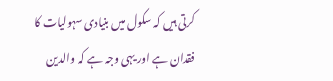کرتی ہیں کہ سکول میں بنیادی سہولیات کا فقدان ہے اور یہی وجہ ہے کہ والدین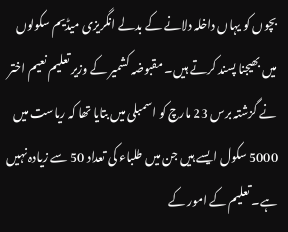بچوں کو یہاں داخلہ دلانے کے بدلے انگریزی میڈیم سکولوں میں بھیجنا پسند کرتے ہیں۔ مقبوضہ کشمیر کے وزیر تعلیم نعیم اختر نے گزشتہ برس 23 مارچ کو اسمبلی میں بتایا تھا کہ ریاست میں 5000 سکول ایسے ہیں جن میں طلباء کی تعداد 50 سے زیادہ نہیں ہے۔ تعلیم کے امور کے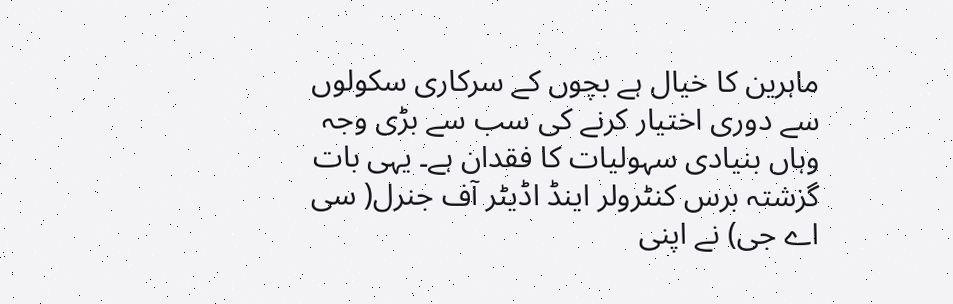ماہرین کا خیال ہے بچوں کے سرکاری سکولوں سے دوری اختیار کرنے کی سب سے بڑی وجہ وہاں بنیادی سہولیات کا فقدان ہے۔ یہی بات گزشتہ برس کنٹرولر اینڈ اڈیٹر آف جنرل( سی اے جی) نے اپنی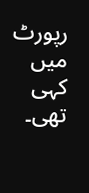رپورٹ میں کہی تھی۔